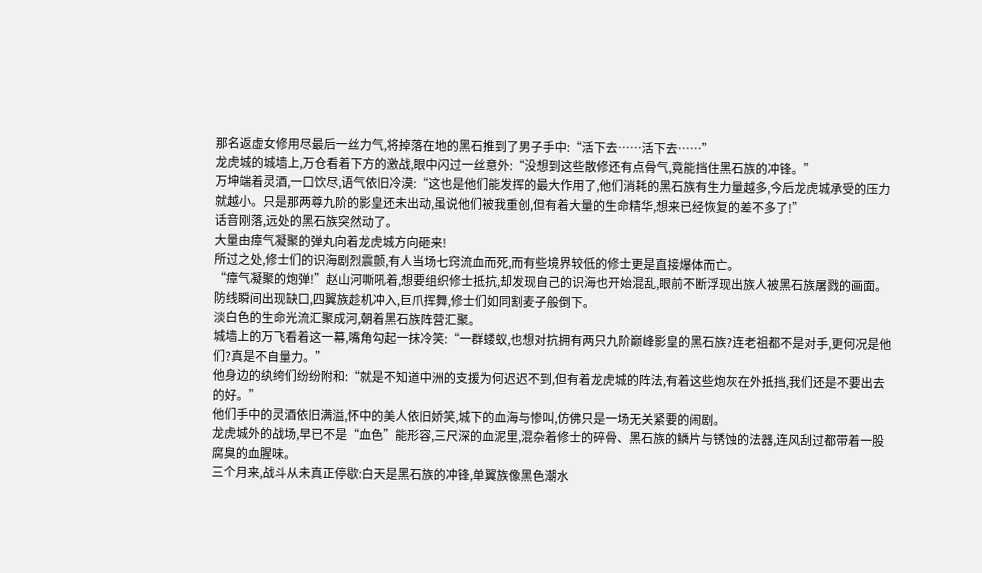那名返虚女修用尽最后一丝力气,将掉落在地的黑石推到了男子手中:“活下去……活下去……”
龙虎城的城墙上,万仓看着下方的激战,眼中闪过一丝意外:“没想到这些散修还有点骨气,竟能挡住黑石族的冲锋。”
万坤端着灵酒,一口饮尽,语气依旧冷漠:“这也是他们能发挥的最大作用了,他们消耗的黑石族有生力量越多,今后龙虎城承受的压力就越小。只是那两尊九阶的影皇还未出动,虽说他们被我重创,但有着大量的生命精华,想来已经恢复的差不多了!”
话音刚落,远处的黑石族突然动了。
大量由瘴气凝聚的弹丸向着龙虎城方向砸来!
所过之处,修士们的识海剧烈震颤,有人当场七窍流血而死,而有些境界较低的修士更是直接爆体而亡。
“瘴气凝聚的炮弹!”赵山河嘶吼着,想要组织修士抵抗,却发现自己的识海也开始混乱,眼前不断浮现出族人被黑石族屠戮的画面。
防线瞬间出现缺口,四翼族趁机冲入,巨爪挥舞,修士们如同割麦子般倒下。
淡白色的生命光流汇聚成河,朝着黑石族阵营汇聚。
城墙上的万飞看着这一幕,嘴角勾起一抹冷笑:“一群蝼蚁,也想对抗拥有两只九阶巅峰影皇的黑石族?连老祖都不是对手,更何况是他们?真是不自量力。”
他身边的纨绔们纷纷附和:“就是不知道中洲的支援为何迟迟不到,但有着龙虎城的阵法,有着这些炮灰在外抵挡,我们还是不要出去的好。”
他们手中的灵酒依旧满溢,怀中的美人依旧娇笑,城下的血海与惨叫,仿佛只是一场无关紧要的闹剧。
龙虎城外的战场,早已不是“血色”能形容,三尺深的血泥里,混杂着修士的碎骨、黑石族的鳞片与锈蚀的法器,连风刮过都带着一股腐臭的血腥味。
三个月来,战斗从未真正停歇:白天是黑石族的冲锋,单翼族像黑色潮水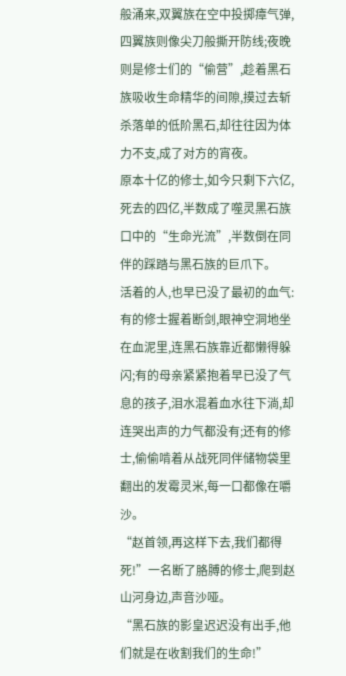般涌来,双翼族在空中投掷瘴气弹,四翼族则像尖刀般撕开防线;夜晚则是修士们的“偷营”,趁着黑石族吸收生命精华的间隙,摸过去斩杀落单的低阶黑石,却往往因为体力不支,成了对方的宵夜。
原本十亿的修士,如今只剩下六亿,死去的四亿,半数成了噬灵黑石族口中的“生命光流”,半数倒在同伴的踩踏与黑石族的巨爪下。
活着的人,也早已没了最初的血气:有的修士握着断剑,眼神空洞地坐在血泥里,连黑石族靠近都懒得躲闪;有的母亲紧紧抱着早已没了气息的孩子,泪水混着血水往下淌,却连哭出声的力气都没有;还有的修士,偷偷啃着从战死同伴储物袋里翻出的发霉灵米,每一口都像在嚼沙。
“赵首领,再这样下去,我们都得死!”一名断了胳膊的修士,爬到赵山河身边,声音沙哑。
“黑石族的影皇迟迟没有出手,他们就是在收割我们的生命!”